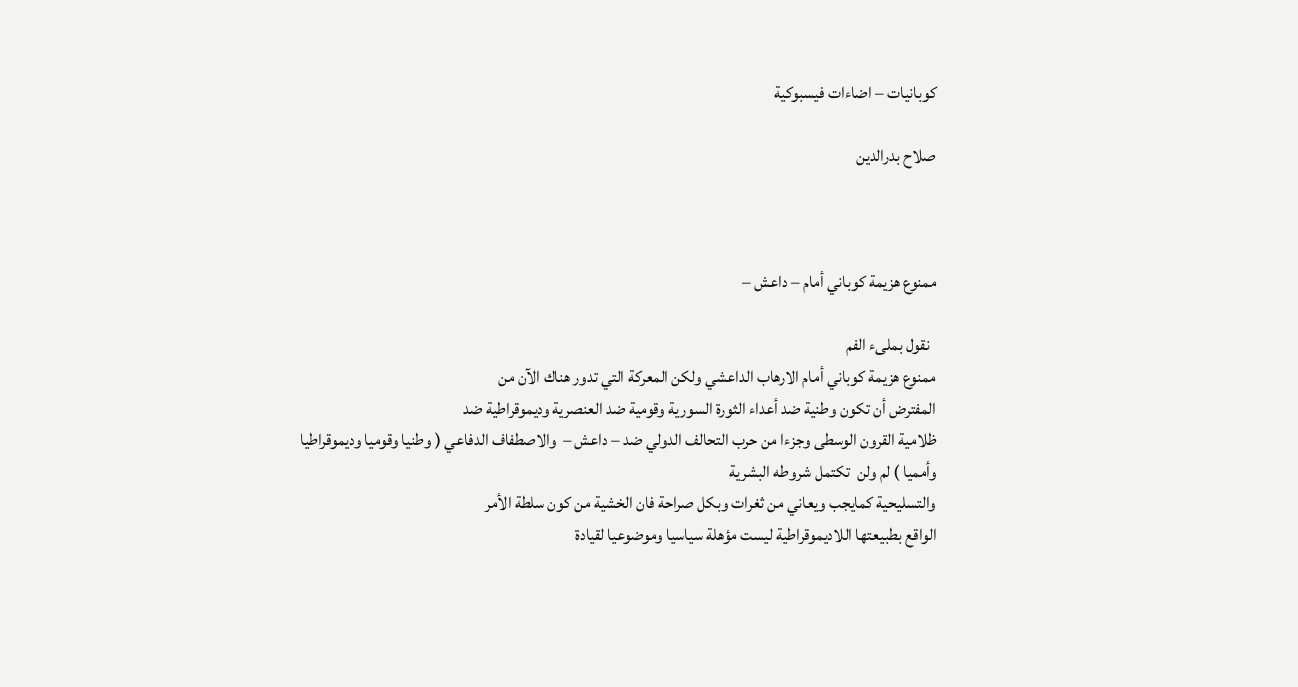كوبانيات – اضاءات فيسبوكية

صلاح بدرالدين



ممنوع هزيمة كوباني أمام – داعش –

  نقول بملىء الفم
ممنوع هزيمة كوباني أمام الارهاب الداعشي ولكن المعركة التي تدور هناك الآن من
المفترض أن تكون وطنية ضد أعداء الثورة السورية وقومية ضد العنصرية وديموقراطية ضد
ظلامية القرون الوسطى وجزءا من حرب التحالف الدولي ضد – داعش –  والاصطفاف الدفاعي ( وطنيا وقوميا وديموقراطيا
وأمميا ) لم ولن  تكتمل شروطه البشرية
والتسليحية كمايجب ويعاني من ثغرات وبكل صراحة فان الخشية من كون سلطة الأمر
الواقع بطبيعتها اللاديموقراطية ليست مؤهلة سياسيا وموضوعيا لقيادة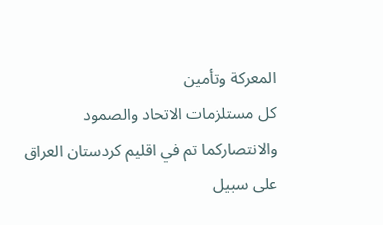المعركة وتأمين
كل مستلزمات الاتحاد والصمود والانتصاركما تم في اقليم كردستان العراق على سبيل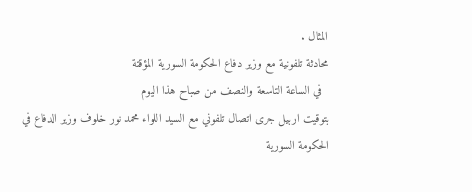المثال .
محادثة تلفونية مع وزير دفاع الحكومة السورية المؤقتة
  في الساعة التاسعة والنصف من صباح هذا اليوم
بتوقيت اربيل جرى اتصال تلفوني مع السيد اللواء محمد نور خلوف وزير الدفاع في
الحكومة السورية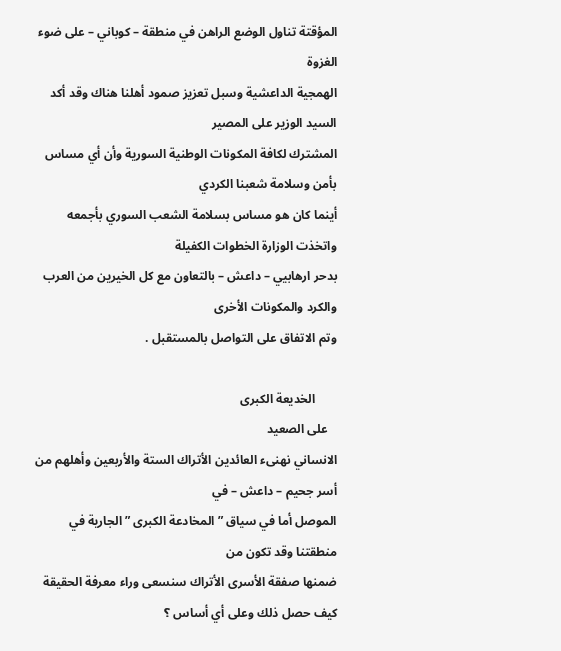المؤقتة تناول الوضع الراهن في منطقة – كوباني – على ضوء الغزوة
الهمجية الداعشية وسبل تعزيز صمود أهلنا هناك وقد أكد السيد الوزير على المصير
المشترك لكافة المكونات الوطنية السورية وأن أي مساس بأمن وسلامة شعبنا الكردي
أينما كان هو مساس بسلامة الشعب السوري بأجمعه واتخذت الوزارة الخطوات الكفيلة
بدحر ارهابيي – داعش – بالتعاون مع كل الخيرين من العرب والكرد والمكونات الأخرى
وتم الاتفاق على التواصل بالمستقبل .

       الخديعة الكبرى
   على الصعيد
الانساني نهنىء العائدين الأتراك الستة والأربعين وأهلهم من أسر جحيم – داعش – في
الموصل أما في سياق ” المخادعة الكبرى ” الجارية في منطقتنا وقد تكون من
ضمنها صفقة الأسرى الأتراك سنسعى وراء معرفة الحقيقة كيف حصل ذلك وعلى أي أساس ؟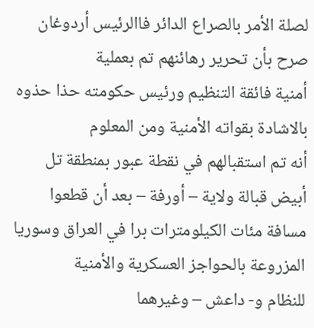لصلة الأمر بالصراع الدائر فاالرئيس أردوغان صرح بأن تحرير رهائنهم تم بعملية
أمنية فائقة التنظيم ورئيس حكومته حذا حذوه بالاشادة بقواته الأمنية ومن المعلوم
أنه تم استقبالهم في نقطة عبور بمنطقة تل أبيض قبالة ولاية – أورفة – بعد أن قطعوا
مسافة مئات الكيلومترات برا في العراق وسوريا المزروعة بالحواجز العسكرية والأمنية
للنظام و- داعش – وغيرهما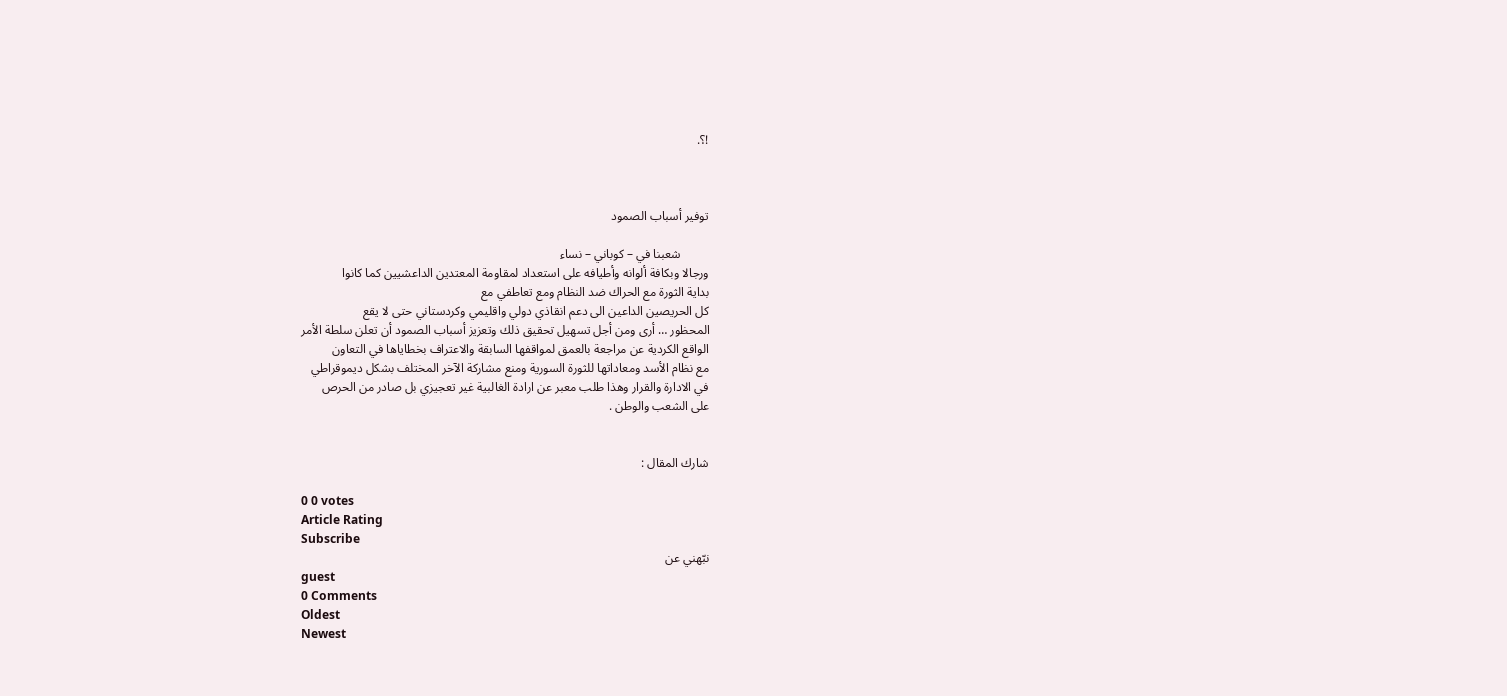!؟.



توفير أسباب الصمود

         شعبنا في – كوباني – نساء
ورجالا وبكافة ألوانه وأطيافه على استعداد لمقاومة المعتدين الداعشيين كما كانوا
بداية الثورة مع الحراك ضد النظام ومع تعاطفي مع
كل الحريصين الداعين الى دعم انقاذي دولي واقليمي وكردستاني حتى لا يقع
المحظور … أرى ومن أجل تسهيل تحقيق ذلك وتعزيز أسباب الصمود أن تعلن سلطة الأمر
الواقع الكردية عن مراجعة بالعمق لمواقفها السابقة والاعتراف بخطاياها في التعاون
مع نظام الأسد ومعاداتها للثورة السورية ومنع مشاركة الآخر المختلف بشكل ديموقراطي
في الادارة والقرار وهذا طلب معبر عن ارادة الغالبية غير تعجيزي بل صادر من الحرص
على الشعب والوطن .


شارك المقال :

0 0 votes
Article Rating
Subscribe
نبّهني عن
guest
0 Comments
Oldest
Newest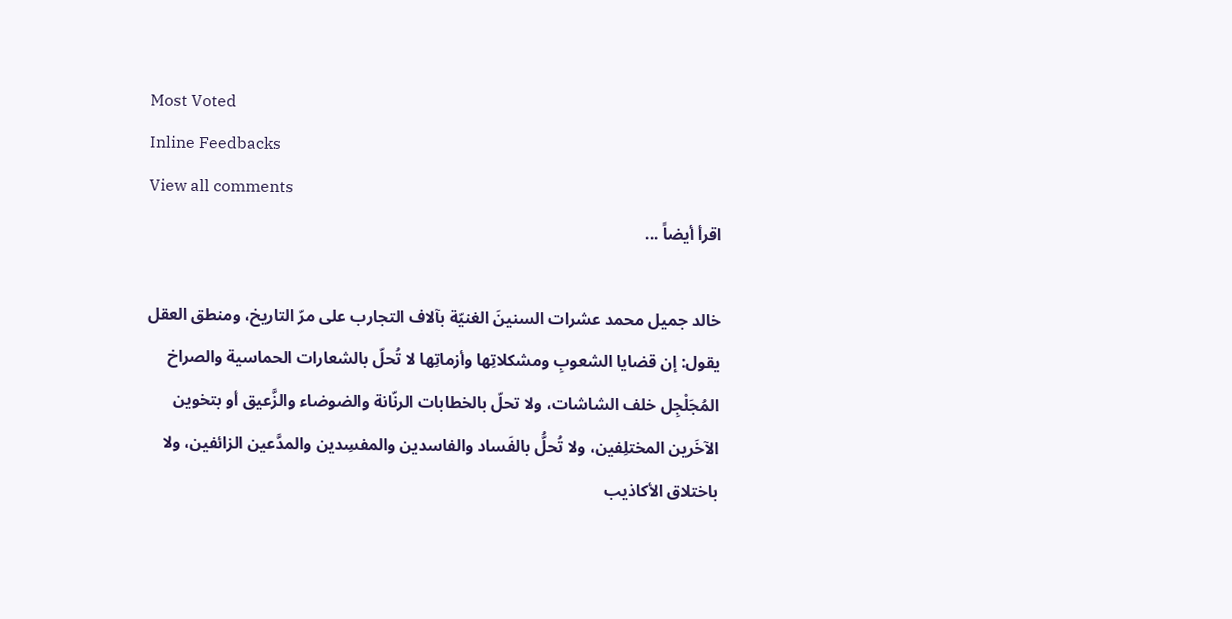Most Voted
Inline Feedbacks
View all comments
اقرأ أيضاً ...

خالد جميل محمد عشرات السنينَ الغنيّة بآلاف التجارب على مرّ التاريخ، ومنطق العقل يقول: إن قضايا الشعوبِ ومشكلاتِها وأزماتِها لا تُحلّ بالشعارات الحماسية والصراخ المُجَلْجِل خلف الشاشات، ولا تحلّ بالخطابات الرنّانة والضوضاء والزَّعيق أو بتخوين الآخَرين المختلِفين، ولا تُحلُّ بالفَساد والفاسدين والمفسِدين والمدَّعين الزائفين، ولا باختلاق الأكاذيب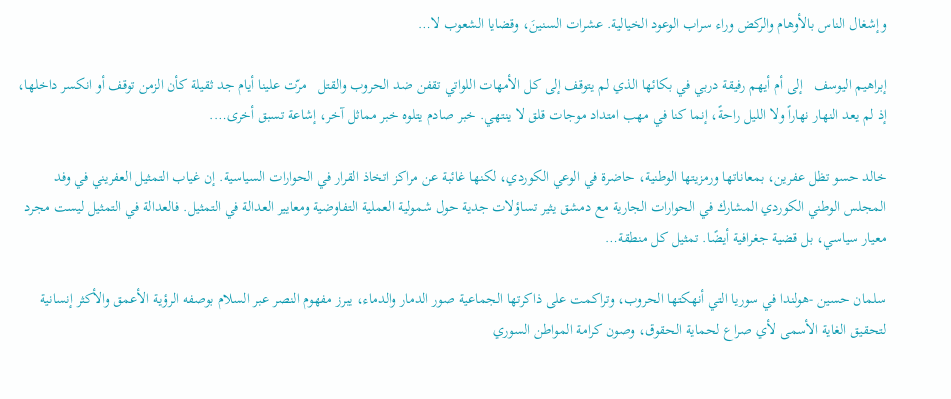وإشغال الناس بالأوهام والركض وراء سراب الوعود الخيالية. عشرات السنينَ، وقضايا الشعوب لا…

إبراهيم اليوسف   إلى أم أيهم رفيقة دربي في بكائها الذي لم يتوقف إلى كل الأمهات اللواتي تقفن ضد الحروب والقتل   مرّت علينا أيام جد ثقيلة كأن الزمن توقف أو انكسر داخلها، إذ لم يعد النهار نهاراً ولا الليل راحةً، إنما كنا في مهب امتداد موجات قلق لا ينتهي. خبر صادم يتلوه خبر مماثل آخر، إشاعة تسبق أخرى….

خالد حسو تظل عفرين، بمعاناتها ورمزيتها الوطنية، حاضرة في الوعي الكوردي، لكنها غائبة عن مراكز اتخاذ القرار في الحوارات السياسية. إن غياب التمثيل العفريني في وفد المجلس الوطني الكوردي المشارك في الحوارات الجارية مع دمشق يثير تساؤلات جدية حول شمولية العملية التفاوضية ومعايير العدالة في التمثيل. فالعدالة في التمثيل ليست مجرد معيار سياسي، بل قضية جغرافية أيضًا. تمثيل كل منطقة…

سلمان حسين -هولندا في سوريا التي أنهكتها الحروب، وتراكمت على ذاكرتها الجماعية صور الدمار والدماء، يبرز مفهوم النصر عبر السلام بوصفه الرؤية الأعمق والأكثر إنسانية لتحقيق الغاية الأسمى لأي صراع لحماية الحقوق، وصون كرامة المواطن السوري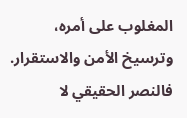المغلوب على أمره، وترسيخ الأمن والاستقرار. فالنصر الحقيقي لا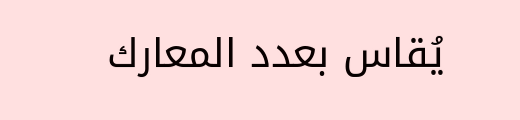يُقاس بعدد المعارك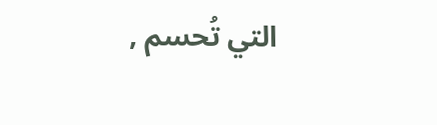التي تُحسم ,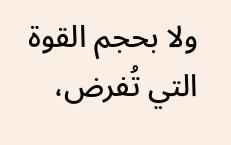ولا بحجم القوة التي تُفرض،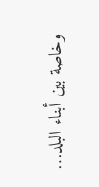وخاصة بين أبناء البلد…